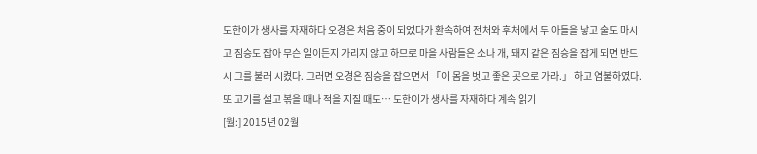도한이가 생사를 자재하다 오경은 처음 중이 되었다가 환속하여 전처와 후처에서 두 아들을 낳고 술도 마시고 짐승도 잡아 무슨 일이든지 가리지 않고 하므로 마을 사람들은 소나 개, 돼지 같은 짐승을 잡게 되면 반드시 그를 불러 시켰다. 그러면 오경은 짐승을 잡으면서 「이 몸을 벗고 좋은 곳으로 가라.」 하고 염불하였다. 또 고기를 설고 볶을 때나 적을 지질 때도… 도한이가 생사를 자재하다 계속 읽기
[월:] 2015년 02월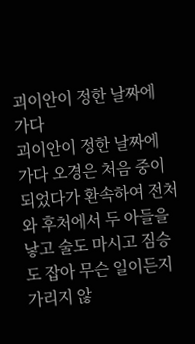괴이안이 정한 날짜에 가다
괴이안이 정한 날짜에 가다 오경은 처음 중이 되었다가 환속하여 전처와 후처에서 두 아들을 낳고 술도 마시고 짐승도 잡아 무슨 일이든지 가리지 않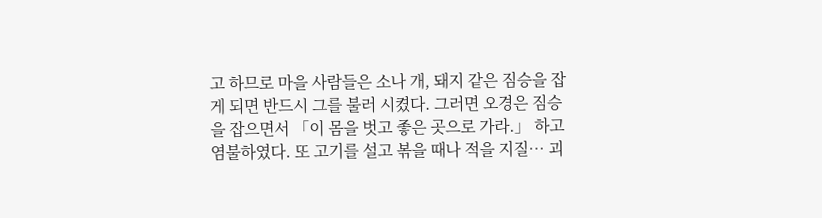고 하므로 마을 사람들은 소나 개, 돼지 같은 짐승을 잡게 되면 반드시 그를 불러 시켰다. 그러면 오경은 짐승을 잡으면서 「이 몸을 벗고 좋은 곳으로 가라.」 하고 염불하였다. 또 고기를 설고 볶을 때나 적을 지질… 괴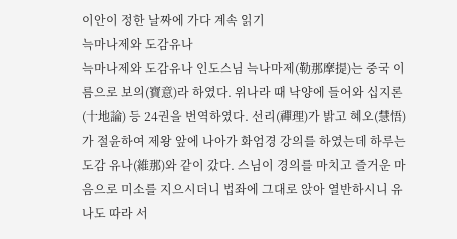이안이 정한 날짜에 가다 계속 읽기
늑마나제와 도감유나
늑마나제와 도감유나 인도스님 늑나마제(勒那摩提)는 중국 이름으로 보의(寶意)라 하였다. 위나라 때 낙양에 들어와 십지론(十地論) 등 24권을 번역하였다. 선리(禪理)가 밝고 혜오(慧悟)가 절윤하여 제왕 앞에 나아가 화엄경 강의를 하였는데 하루는 도감 유나(維那)와 같이 갔다. 스님이 경의를 마치고 즐거운 마음으로 미소를 지으시더니 법좌에 그대로 앉아 열반하시니 유나도 따라 서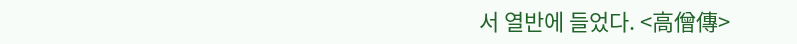서 열반에 들었다. <高僧傳>